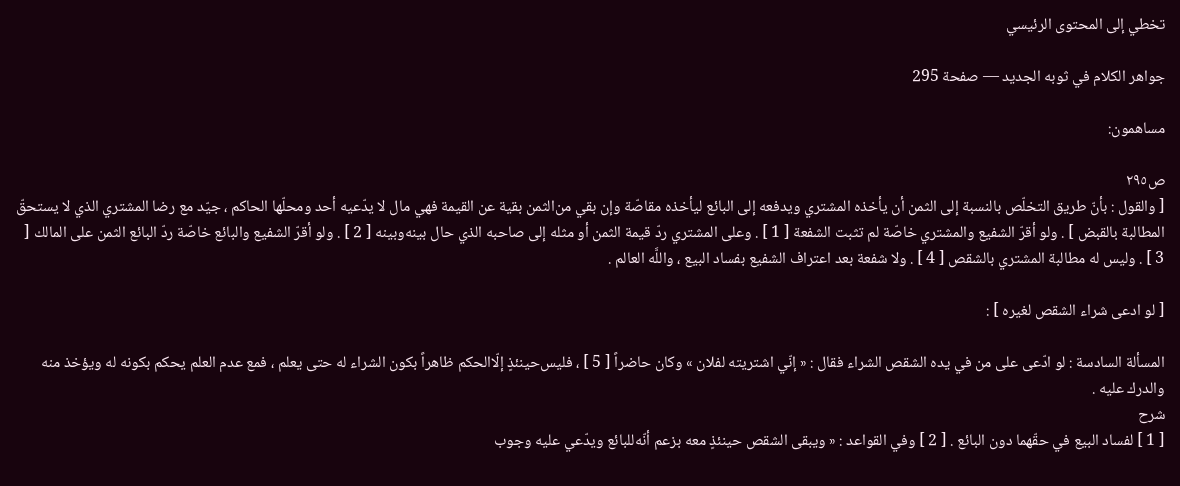تخطي إلى المحتوى الرئيسي

جواهر الكلام في ثوبه الجديد — صفحة 295

مساهمون:

ص٢٩٥
[ والقول : بأنّ طريق التخلّص بالنسبة إلى الثمن أن يأخذه المشتري ويدفعه إلى البائع ليأخذه مقاصّة وإن بقي من‌الثمن بقية عن القيمة فهي مال لا يدّعيه أحد ومحلّها الحاكم ، جيّد مع رضا المشتري الذي لا يستحقّ المطالبة بالقبض ] . ولو أقرّ الشفيع والمشتري خاصّة لم تثبت الشفعة [ 1 ] . وعلى المشتري ردّ قيمة الثمن أو مثله إلى صاحبه الذي حال بينه‌وبينه [ 2 ] . ولو أقرّ الشفيع والبائع خاصّة ردّ البائع الثمن على المالك [ 3 ] . وليس له مطالبة المشتري بالشقص [ 4 ] . ولا شفعة بعد اعتراف الشفيع بفساد البيع ، واللَّه العالم .

[ لو ادعى شراء الشقص لغيره ] :

المسألة السادسة : لو ادّعى على من في يده الشقص الشراء فقال : « إنّي اشتريته لفلان » وكان حاضراً [ 5 ] ، فليس‌حينئذٍ إلّاالحكم ظاهراً بكون الشراء له حتى يعلم ، فمع عدم العلم يحكم بكونه له ويؤخذ منه والدرك عليه .
شرح
[ 1 ] لفساد البيع في حقّهما دون البائع . [ 2 ] وفي القواعد : « ويبقى الشقص حينئذٍ معه بزعم أنّه‌للبائع ويدّعي عليه وجوب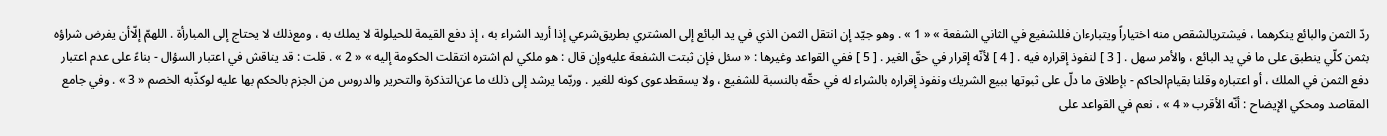ردّ الثمن والبائع ينكرهما ، فيشتريالشقص منه اختياراً ويتبارءان فللشفيع في الثاني الشفعة » « 1 » . وهو جيّد إن انتقل الثمن الذي في يد البائع إلى المشتري بطريق‌شرعي إذا أريد الشراء به ، إذ دفع القيمة للحيلولة لا يملك به ، ومع‌ذلك لا يحتاج إلى المبارأة . اللهمّ إلّاأن يفرض شراؤه بثمن كلّي ينطبق على ما في يد البائع ، والأمر سهل . [ 3 ] لنفوذ إقراره فيه . [ 4 ] لأنّه إقرار في حقّ الغير . [ 5 ] ففي القواعد وغيرها : « سئل فإن ثبتت الشفعة عليه‌وإن قال : هو ملكي لم اشتره انتقلت الحكومة إليه » « 2 » . قلت : قد يناقش في اعتبار السؤال - بناءً على عدم اعتبار دفع الثمن في الملك ، أو اعتباره وقلنا بقيام‌الحاكم - بإطلاق ما دلّ على ثبوتها ببيع الشريك ونفوذ إقراره بالشراء له في حقّه بالنسبة للشفيع ، ولا يسقطدعوى كونه للغير . وربّما يرشد إلى ذلك ما عن‌التذكرة والتحرير والدروس من الجزم بالحكم بها عليه لوكذّبه الخصم « 3 » . وفي جامع المقاصد ومحكي الإيضاح : أنّه الأقرب « 4 » ، نعم في القواعد على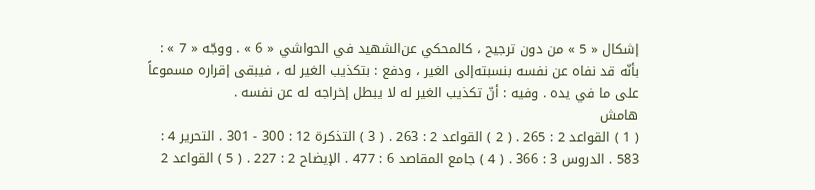إشكال « 5 » من دون ترجيح ، كالمحكي عن‌الشهيد في الحواشي « 6 » . ووجّه « 7 » : بأنّه قد نفاه عن نفسه بنسبته‌إلى الغير ، ودفع : بتكذيب الغير له ، فيبقى إقراره مسموعاً على ما في يده . وفيه : أنّ تكذيب الغير له لا يبطل إخراجه له عن نفسه .
هامش
( 1 ) القواعد 2 : 265 . ( 2 ) القواعد 2 : 263 . ( 3 ) التذكرة 12 : 300 - 301 . التحرير 4 : 583 . الدروس 3 : 366 . ( 4 ) جامع المقاصد 6 : 477 . الإيضاح 2 : 227 . ( 5 ) القواعد 2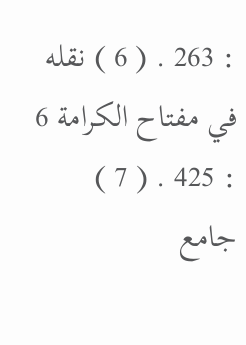: 263 . ( 6 ) نقله في مفتاح الكرامة 6 : 425 . ( 7 ) جامع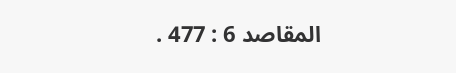المقاصد 6 : 477 .